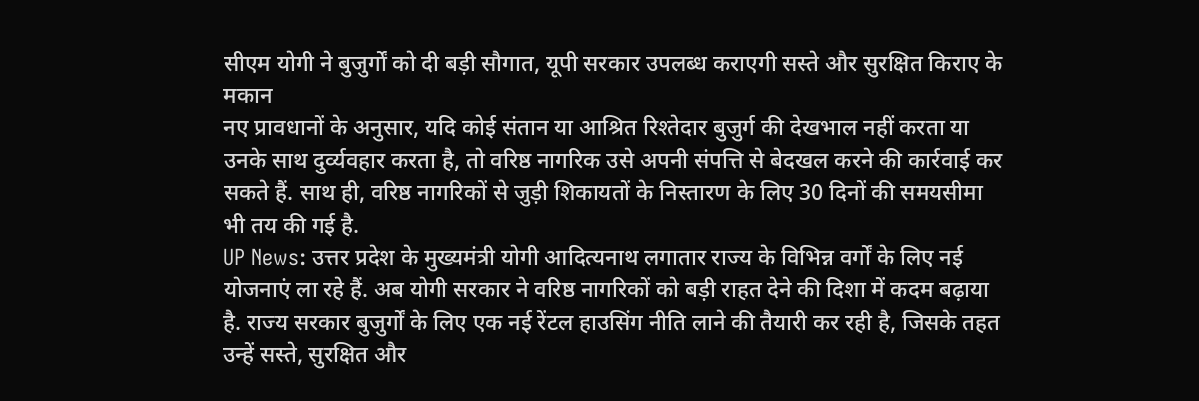सीएम योगी ने बुजुर्गों को दी बड़ी सौगात, यूपी सरकार उपलब्ध कराएगी सस्ते और सुरक्षित किराए के मकान
नए प्रावधानों के अनुसार, यदि कोई संतान या आश्रित रिश्तेदार बुजुर्ग की देखभाल नहीं करता या उनके साथ दुर्व्यवहार करता है, तो वरिष्ठ नागरिक उसे अपनी संपत्ति से बेदखल करने की कार्रवाई कर सकते हैं. साथ ही, वरिष्ठ नागरिकों से जुड़ी शिकायतों के निस्तारण के लिए 30 दिनों की समयसीमा भी तय की गई है.
UP News: उत्तर प्रदेश के मुख्यमंत्री योगी आदित्यनाथ लगातार राज्य के विभिन्न वर्गों के लिए नई योजनाएं ला रहे हैं. अब योगी सरकार ने वरिष्ठ नागरिकों को बड़ी राहत देने की दिशा में कदम बढ़ाया है. राज्य सरकार बुजुर्गों के लिए एक नई रेंटल हाउसिंग नीति लाने की तैयारी कर रही है, जिसके तहत उन्हें सस्ते, सुरक्षित और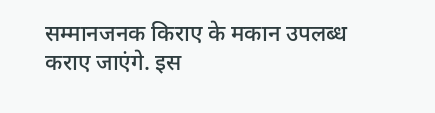सम्मानजनक किराए के मकान उपलब्ध कराए जाएंगे. इस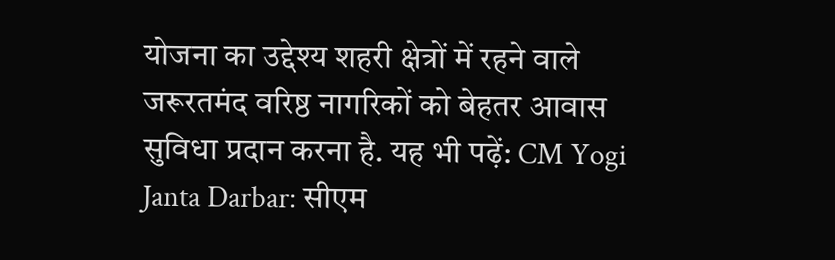योजना का उद्देश्य शहरी क्षेत्रों में रहने वाले जरूरतमंद वरिष्ठ नागरिकों को बेहतर आवास सुविधा प्रदान करना है. यह भी पढ़ें: CM Yogi Janta Darbar: सीएम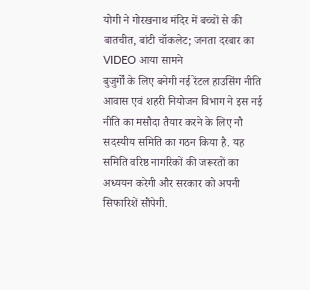योगी ने गोरखनाथ मंदिर में बच्चों से की बातचीत, बांटी चॉकलेट; जनता दरबार का VIDEO आया सामने
बुजुर्गों के लिए बनेगी नई रेंटल हाउसिंग नीति
आवास एवं शहरी नियोजन विभाग ने इस नई नीति का मसौदा तैयार करने के लिए नौ सदस्यीय समिति का गठन किया है. यह समिति वरिष्ठ नागरिकों की जरूरतों का अध्ययन करेगी और सरकार को अपनी सिफारिशें सौंपेगी.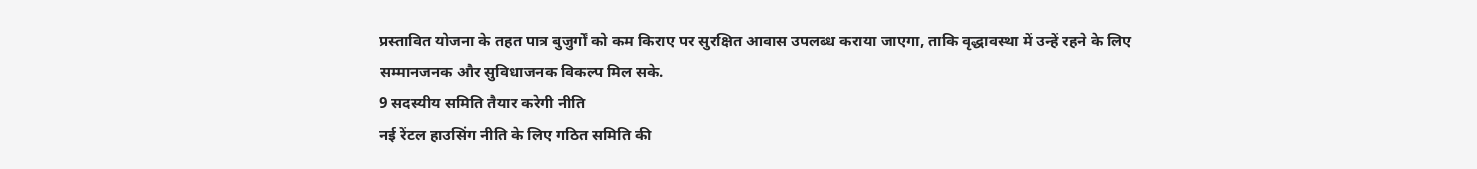प्रस्तावित योजना के तहत पात्र बुजुर्गों को कम किराए पर सुरक्षित आवास उपलब्ध कराया जाएगा, ताकि वृद्धावस्था में उन्हें रहने के लिए सम्मानजनक और सुविधाजनक विकल्प मिल सके.
9 सदस्यीय समिति तैयार करेगी नीति
नई रेंटल हाउसिंग नीति के लिए गठित समिति की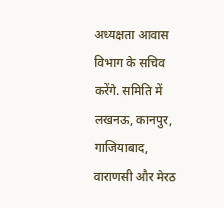अध्यक्षता आवास विभाग के सचिव करेंगे. समिति में लखनऊ, कानपुर, गाजियाबाद, वाराणसी और मेरठ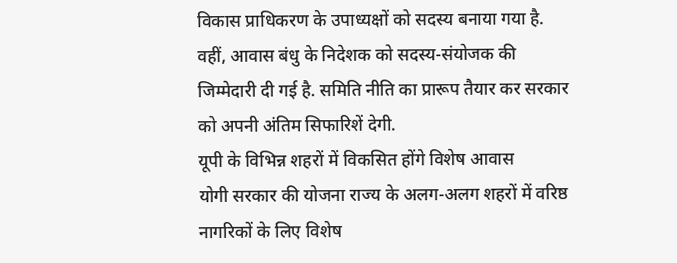विकास प्राधिकरण के उपाध्यक्षों को सदस्य बनाया गया है. वहीं, आवास बंधु के निदेशक को सदस्य-संयोजक की जिम्मेदारी दी गई है. समिति नीति का प्रारूप तैयार कर सरकार को अपनी अंतिम सिफारिशें देगी.
यूपी के विभिन्न शहरों में विकसित होंगे विशेष आवास
योगी सरकार की योजना राज्य के अलग-अलग शहरों में वरिष्ठ नागरिकों के लिए विशेष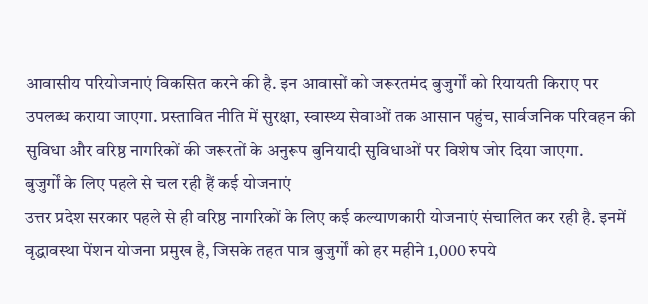आवासीय परियोजनाएं विकसित करने की है. इन आवासों को जरूरतमंद बुजुर्गों को रियायती किराए पर उपलब्ध कराया जाएगा. प्रस्तावित नीति में सुरक्षा, स्वास्थ्य सेवाओं तक आसान पहुंच, सार्वजनिक परिवहन की सुविधा और वरिष्ठ नागरिकों की जरूरतों के अनुरूप बुनियादी सुविधाओं पर विशेष जोर दिया जाएगा.
बुजुर्गों के लिए पहले से चल रही हैं कई योजनाएं
उत्तर प्रदेश सरकार पहले से ही वरिष्ठ नागरिकों के लिए कई कल्याणकारी योजनाएं संचालित कर रही है. इनमें वृद्धावस्था पेंशन योजना प्रमुख है, जिसके तहत पात्र बुजुर्गों को हर महीने 1,000 रुपये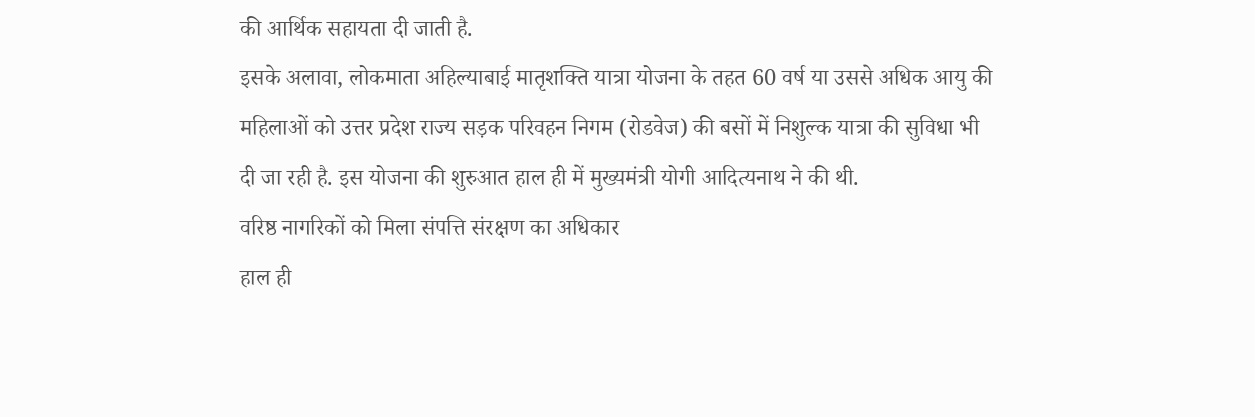की आर्थिक सहायता दी जाती है.
इसके अलावा, लोकमाता अहिल्याबाई मातृशक्ति यात्रा योजना के तहत 60 वर्ष या उससे अधिक आयु की महिलाओं को उत्तर प्रदेश राज्य सड़क परिवहन निगम (रोडवेज) की बसों में निशुल्क यात्रा की सुविधा भी दी जा रही है. इस योजना की शुरुआत हाल ही में मुख्यमंत्री योगी आदित्यनाथ ने की थी.
वरिष्ठ नागरिकों को मिला संपत्ति संरक्षण का अधिकार
हाल ही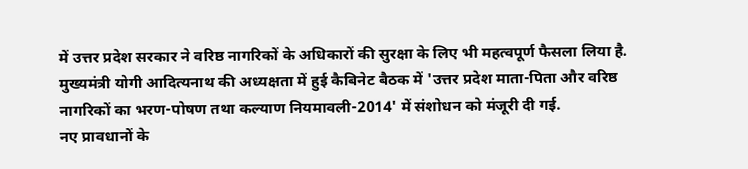में उत्तर प्रदेश सरकार ने वरिष्ठ नागरिकों के अधिकारों की सुरक्षा के लिए भी महत्वपूर्ण फैसला लिया है. मुख्यमंत्री योगी आदित्यनाथ की अध्यक्षता में हुई कैबिनेट बैठक में 'उत्तर प्रदेश माता-पिता और वरिष्ठ नागरिकों का भरण-पोषण तथा कल्याण नियमावली-2014' में संशोधन को मंजूरी दी गई.
नए प्रावधानों के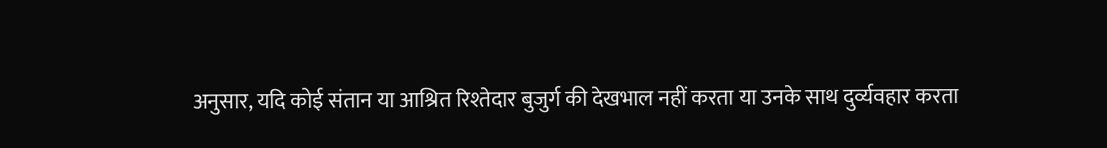अनुसार, यदि कोई संतान या आश्रित रिश्तेदार बुजुर्ग की देखभाल नहीं करता या उनके साथ दुर्व्यवहार करता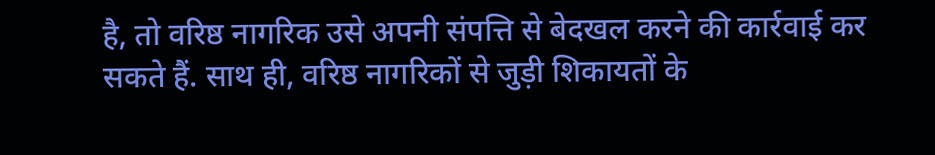है, तो वरिष्ठ नागरिक उसे अपनी संपत्ति से बेदखल करने की कार्रवाई कर सकते हैं. साथ ही, वरिष्ठ नागरिकों से जुड़ी शिकायतों के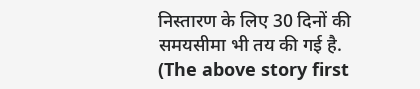निस्तारण के लिए 30 दिनों की समयसीमा भी तय की गई है.
(The above story first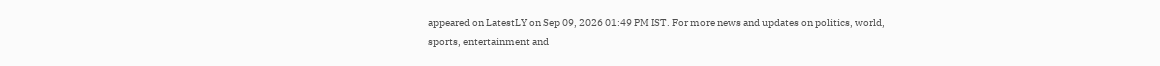appeared on LatestLY on Sep 09, 2026 01:49 PM IST. For more news and updates on politics, world, sports, entertainment and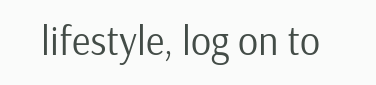lifestyle, log on to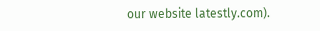our website latestly.com).